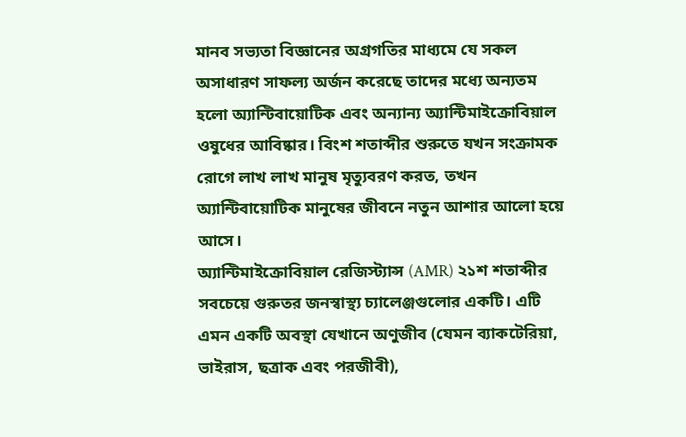মানব সভ্যতা বিজ্ঞানের অগ্রগতির মাধ্যমে যে সকল অসাধারণ সাফল্য অর্জন করেছে তাদের মধ্যে অন্যতম হলো অ্যান্টিবায়োটিক এবং অন্যান্য অ্যান্টিমাইক্রোবিয়াল ওষুধের আবিষ্কার। বিংশ শতাব্দীর শুরুতে যখন সংক্রামক রোগে লাখ লাখ মানুষ মৃত্যুবরণ করত, তখন অ্যান্টিবায়োটিক মানুষের জীবনে নতুন আশার আলো হয়ে আসে।
অ্যান্টিমাইক্রোবিয়াল রেজিস্ট্যান্স (AMR) ২১শ শতাব্দীর সবচেয়ে গুরুতর জনস্বাস্থ্য চ্যালেঞ্জগুলোর একটি। এটি এমন একটি অবস্থা যেখানে অণুজীব (যেমন ব্যাকটেরিয়া, ভাইরাস, ছত্রাক এবং পরজীবী),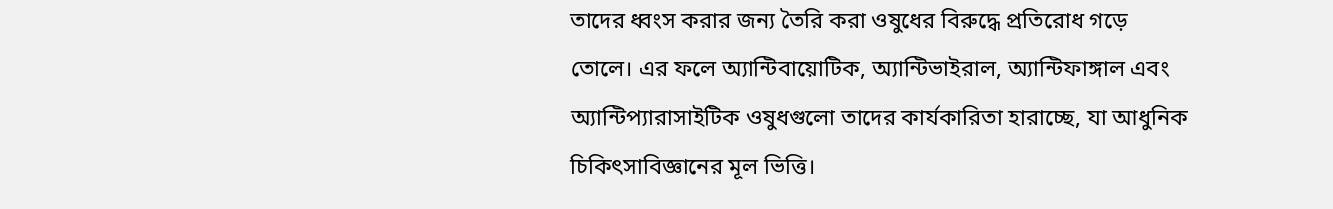তাদের ধ্বংস করার জন্য তৈরি করা ওষুধের বিরুদ্ধে প্রতিরোধ গড়ে তোলে। এর ফলে অ্যান্টিবায়োটিক, অ্যান্টিভাইরাল, অ্যান্টিফাঙ্গাল এবং অ্যান্টিপ্যারাসাইটিক ওষুধগুলো তাদের কার্যকারিতা হারাচ্ছে, যা আধুনিক চিকিৎসাবিজ্ঞানের মূল ভিত্তি।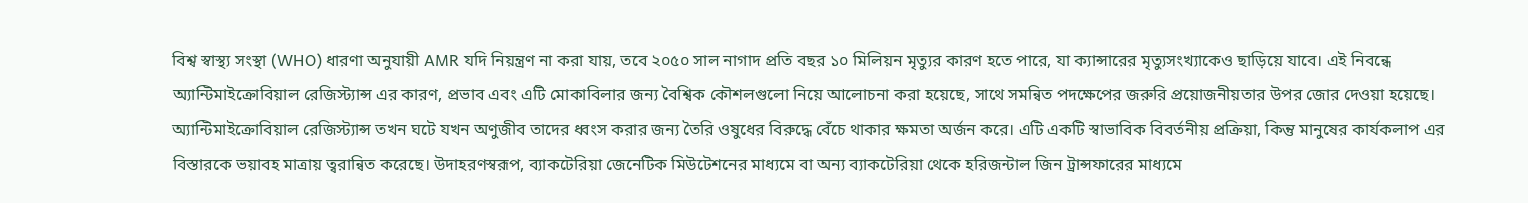বিশ্ব স্বাস্থ্য সংস্থা (WHO) ধারণা অনুযায়ী AMR যদি নিয়ন্ত্রণ না করা যায়, তবে ২০৫০ সাল নাগাদ প্রতি বছর ১০ মিলিয়ন মৃত্যুর কারণ হতে পারে, যা ক্যান্সারের মৃত্যুসংখ্যাকেও ছাড়িয়ে যাবে। এই নিবন্ধে অ্যান্টিমাইক্রোবিয়াল রেজিস্ট্যান্স এর কারণ, প্রভাব এবং এটি মোকাবিলার জন্য বৈশ্বিক কৌশলগুলো নিয়ে আলোচনা করা হয়েছে, সাথে সমন্বিত পদক্ষেপের জরুরি প্রয়োজনীয়তার উপর জোর দেওয়া হয়েছে।
অ্যান্টিমাইক্রোবিয়াল রেজিস্ট্যান্স তখন ঘটে যখন অণুজীব তাদের ধ্বংস করার জন্য তৈরি ওষুধের বিরুদ্ধে বেঁচে থাকার ক্ষমতা অর্জন করে। এটি একটি স্বাভাবিক বিবর্তনীয় প্রক্রিয়া, কিন্তু মানুষের কার্যকলাপ এর বিস্তারকে ভয়াবহ মাত্রায় ত্বরান্বিত করেছে। উদাহরণস্বরূপ, ব্যাকটেরিয়া জেনেটিক মিউটেশনের মাধ্যমে বা অন্য ব্যাকটেরিয়া থেকে হরিজন্টাল জিন ট্রান্সফারের মাধ্যমে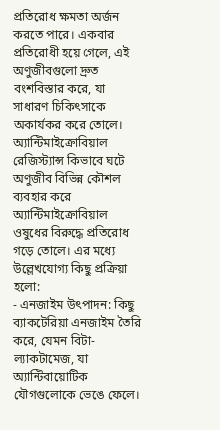প্রতিরোধ ক্ষমতা অর্জন করতে পারে। একবার প্রতিরোধী হয়ে গেলে, এই অণুজীবগুলো দ্রুত বংশবিস্তার করে, যা সাধারণ চিকিৎসাকে অকার্যকর করে তোলে।
অ্যান্টিমাইক্রোবিয়াল রেজিস্ট্যান্স কিভাবে ঘটে
অণুজীব বিভিন্ন কৌশল ব্যবহার করে অ্যান্টিমাইক্রোবিয়াল ওষুধের বিরুদ্ধে প্রতিরোধ গড়ে তোলে। এর মধ্যে উল্লেখযোগ্য কিছু প্রক্রিয়া হলো:
- এনজাইম উৎপাদন: কিছু ব্যাকটেরিয়া এনজাইম তৈরি করে, যেমন বিটা-ল্যাকটামেজ, যা অ্যান্টিবায়োটিক যৌগগুলোকে ভেঙে ফেলে।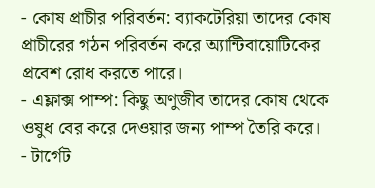- কোষ প্রাচীর পরিবর্তন: ব্যাকটেরিয়া তাদের কোষ প্রাচীরের গঠন পরিবর্তন করে অ্যান্টিবায়োটিকের প্রবেশ রোধ করতে পারে।
- এফ্লাক্স পাম্প: কিছু অণুজীব তাদের কোষ থেকে ওষুধ বের করে দেওয়ার জন্য পাম্প তৈরি করে।
- টার্গেট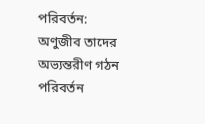পরিবর্তন: অণুজীব তাদের অভ্যন্তরীণ গঠন পরিবর্তন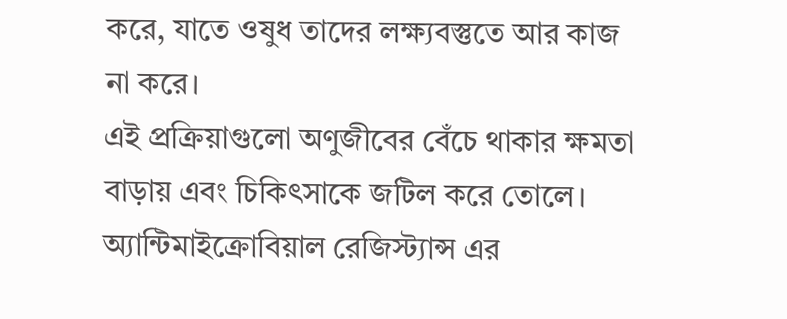করে, যাতে ওষুধ তাদের লক্ষ্যবস্তুতে আর কাজ না করে।
এই প্রক্রিয়াগুলো অণুজীবের বেঁচে থাকার ক্ষমতা বাড়ায় এবং চিকিৎসাকে জটিল করে তোলে।
অ্যান্টিমাইক্রোবিয়াল রেজিস্ট্যান্স এর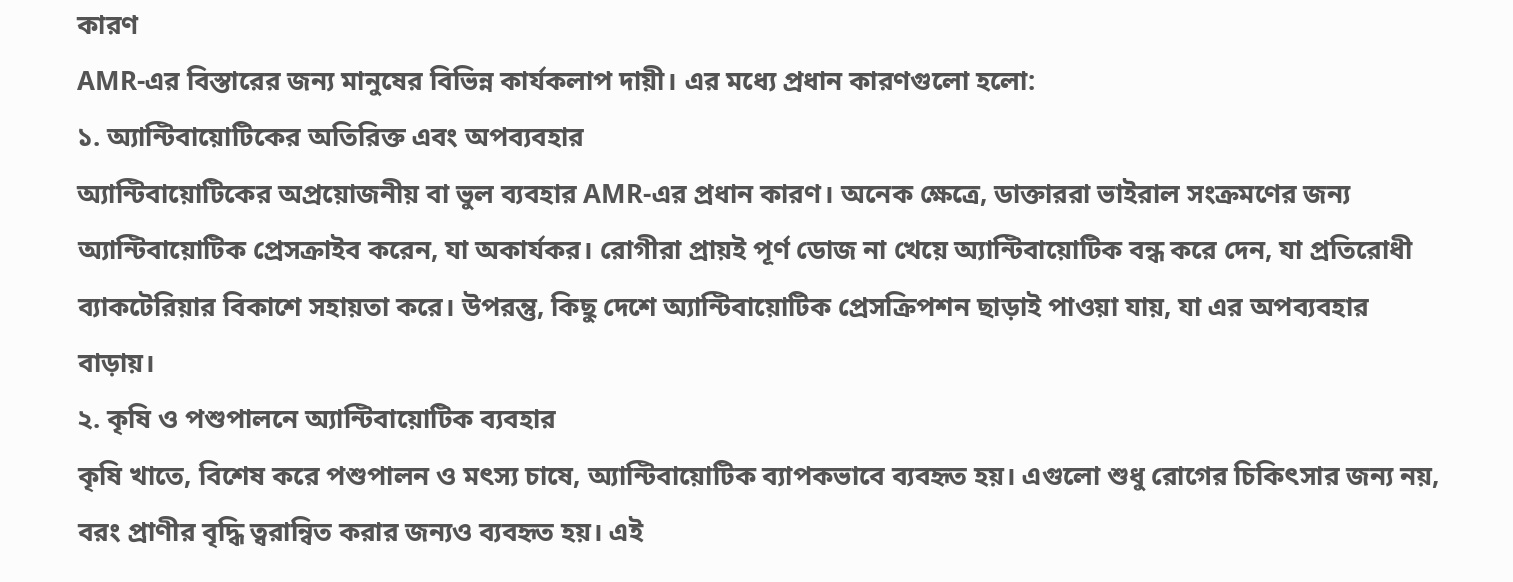কারণ
AMR-এর বিস্তারের জন্য মানুষের বিভিন্ন কার্যকলাপ দায়ী। এর মধ্যে প্রধান কারণগুলো হলো:
১. অ্যান্টিবায়োটিকের অতিরিক্ত এবং অপব্যবহার
অ্যান্টিবায়োটিকের অপ্রয়োজনীয় বা ভুল ব্যবহার AMR-এর প্রধান কারণ। অনেক ক্ষেত্রে, ডাক্তাররা ভাইরাল সংক্রমণের জন্য অ্যান্টিবায়োটিক প্রেসক্রাইব করেন, যা অকার্যকর। রোগীরা প্রায়ই পূর্ণ ডোজ না খেয়ে অ্যান্টিবায়োটিক বন্ধ করে দেন, যা প্রতিরোধী ব্যাকটেরিয়ার বিকাশে সহায়তা করে। উপরন্তু, কিছু দেশে অ্যান্টিবায়োটিক প্রেসক্রিপশন ছাড়াই পাওয়া যায়, যা এর অপব্যবহার বাড়ায়।
২. কৃষি ও পশুপালনে অ্যান্টিবায়োটিক ব্যবহার
কৃষি খাতে, বিশেষ করে পশুপালন ও মৎস্য চাষে, অ্যান্টিবায়োটিক ব্যাপকভাবে ব্যবহৃত হয়। এগুলো শুধু রোগের চিকিৎসার জন্য নয়, বরং প্রাণীর বৃদ্ধি ত্বরান্বিত করার জন্যও ব্যবহৃত হয়। এই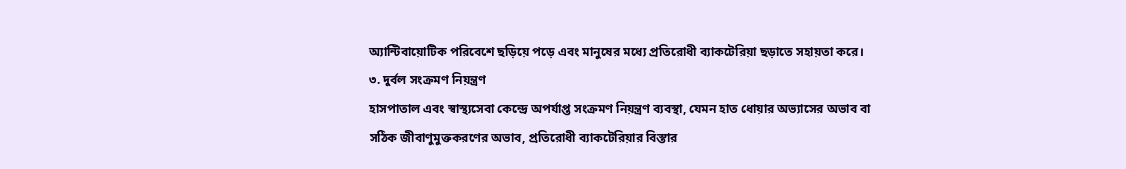অ্যান্টিবায়োটিক পরিবেশে ছড়িয়ে পড়ে এবং মানুষের মধ্যে প্রতিরোধী ব্যাকটেরিয়া ছড়াতে সহায়তা করে।
৩. দুর্বল সংক্রমণ নিয়ন্ত্রণ
হাসপাতাল এবং স্বাস্থ্যসেবা কেন্দ্রে অপর্যাপ্ত সংক্রমণ নিয়ন্ত্রণ ব্যবস্থা, যেমন হাত ধোয়ার অভ্যাসের অভাব বা সঠিক জীবাণুমুক্তকরণের অভাব, প্রতিরোধী ব্যাকটেরিয়ার বিস্তার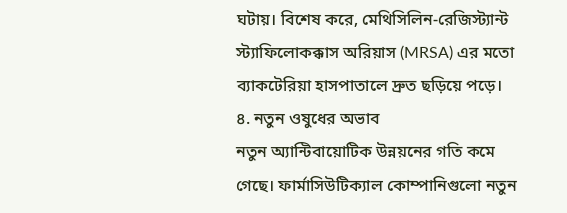ঘটায়। বিশেষ করে, মেথিসিলিন-রেজিস্ট্যান্ট স্ট্যাফিলোকক্কাস অরিয়াস (MRSA) এর মতো ব্যাকটেরিয়া হাসপাতালে দ্রুত ছড়িয়ে পড়ে।
৪. নতুন ওষুধের অভাব
নতুন অ্যান্টিবায়োটিক উন্নয়নের গতি কমে গেছে। ফার্মাসিউটিক্যাল কোম্পানিগুলো নতুন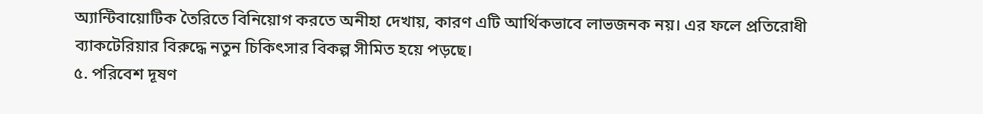অ্যান্টিবায়োটিক তৈরিতে বিনিয়োগ করতে অনীহা দেখায়, কারণ এটি আর্থিকভাবে লাভজনক নয়। এর ফলে প্রতিরোধী ব্যাকটেরিয়ার বিরুদ্ধে নতুন চিকিৎসার বিকল্প সীমিত হয়ে পড়ছে।
৫. পরিবেশ দূষণ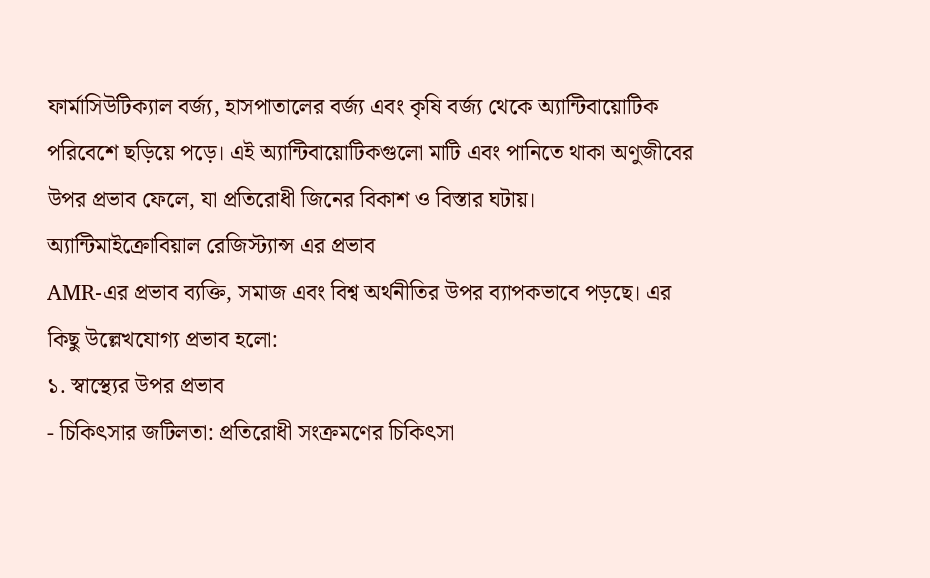ফার্মাসিউটিক্যাল বর্জ্য, হাসপাতালের বর্জ্য এবং কৃষি বর্জ্য থেকে অ্যান্টিবায়োটিক পরিবেশে ছড়িয়ে পড়ে। এই অ্যান্টিবায়োটিকগুলো মাটি এবং পানিতে থাকা অণুজীবের উপর প্রভাব ফেলে, যা প্রতিরোধী জিনের বিকাশ ও বিস্তার ঘটায়।
অ্যান্টিমাইক্রোবিয়াল রেজিস্ট্যান্স এর প্রভাব
AMR-এর প্রভাব ব্যক্তি, সমাজ এবং বিশ্ব অর্থনীতির উপর ব্যাপকভাবে পড়ছে। এর কিছু উল্লেখযোগ্য প্রভাব হলো:
১. স্বাস্থ্যের উপর প্রভাব
- চিকিৎসার জটিলতা: প্রতিরোধী সংক্রমণের চিকিৎসা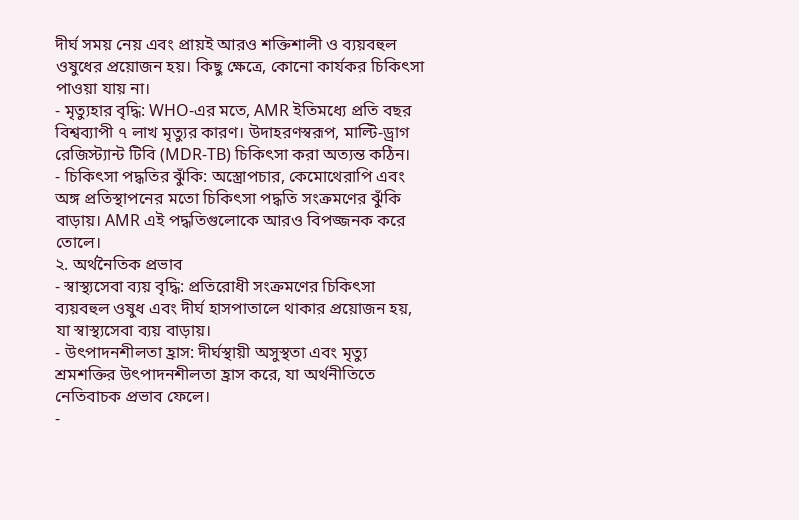দীর্ঘ সময় নেয় এবং প্রায়ই আরও শক্তিশালী ও ব্যয়বহুল ওষুধের প্রয়োজন হয়। কিছু ক্ষেত্রে, কোনো কার্যকর চিকিৎসা পাওয়া যায় না।
- মৃত্যুহার বৃদ্ধি: WHO-এর মতে, AMR ইতিমধ্যে প্রতি বছর বিশ্বব্যাপী ৭ লাখ মৃত্যুর কারণ। উদাহরণস্বরূপ, মাল্টি-ড্রাগ রেজিস্ট্যান্ট টিবি (MDR-TB) চিকিৎসা করা অত্যন্ত কঠিন।
- চিকিৎসা পদ্ধতির ঝুঁকি: অস্ত্রোপচার, কেমোথেরাপি এবং অঙ্গ প্রতিস্থাপনের মতো চিকিৎসা পদ্ধতি সংক্রমণের ঝুঁকি বাড়ায়। AMR এই পদ্ধতিগুলোকে আরও বিপজ্জনক করে তোলে।
২. অর্থনৈতিক প্রভাব
- স্বাস্থ্যসেবা ব্যয় বৃদ্ধি: প্রতিরোধী সংক্রমণের চিকিৎসা ব্যয়বহুল ওষুধ এবং দীর্ঘ হাসপাতালে থাকার প্রয়োজন হয়, যা স্বাস্থ্যসেবা ব্যয় বাড়ায়।
- উৎপাদনশীলতা হ্রাস: দীর্ঘস্থায়ী অসুস্থতা এবং মৃত্যু শ্রমশক্তির উৎপাদনশীলতা হ্রাস করে, যা অর্থনীতিতে নেতিবাচক প্রভাব ফেলে।
-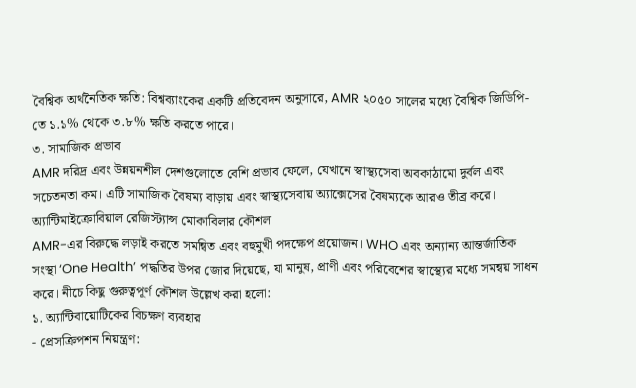বৈশ্বিক অর্থনৈতিক ক্ষতি: বিশ্বব্যাংকের একটি প্রতিবেদন অনুসারে, AMR ২০৫০ সালের মধ্যে বৈশ্বিক জিডিপি-তে ১.১% থেকে ৩.৮% ক্ষতি করতে পারে।
৩. সামাজিক প্রভাব
AMR দরিদ্র এবং উন্নয়নশীল দেশগুলোতে বেশি প্রভাব ফেলে, যেখানে স্বাস্থ্যসেবা অবকাঠামো দুর্বল এবং সচেতনতা কম। এটি সামাজিক বৈষম্য বাড়ায় এবং স্বাস্থ্যসেবায় অ্যাক্সেসের বৈষম্যকে আরও তীব্র করে।
অ্যান্টিমাইক্রোবিয়াল রেজিস্ট্যান্স মোকাবিলার কৌশল
AMR-এর বিরুদ্ধে লড়াই করতে সমন্বিত এবং বহুমুখী পদক্ষেপ প্রয়োজন। WHO এবং অন্যান্য আন্তর্জাতিক সংস্থা ‘One Health’ পদ্ধতির উপর জোর দিয়েছে, যা মানুষ, প্রাণী এবং পরিবেশের স্বাস্থ্যের মধ্যে সমন্বয় সাধন করে। নীচে কিছু গুরুত্বপূর্ণ কৌশল উল্লেখ করা হলো:
১. অ্যান্টিবায়োটিকের বিচক্ষণ ব্যবহার
- প্রেসক্রিপশন নিয়ন্ত্রণ: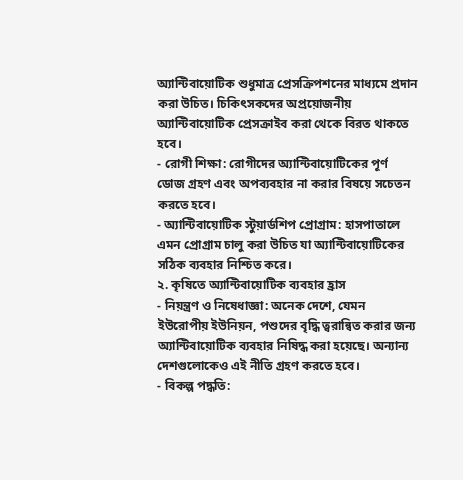অ্যান্টিবায়োটিক শুধুমাত্র প্রেসক্রিপশনের মাধ্যমে প্রদান করা উচিত। চিকিৎসকদের অপ্রয়োজনীয় অ্যান্টিবায়োটিক প্রেসক্রাইব করা থেকে বিরত থাকতে হবে।
- রোগী শিক্ষা: রোগীদের অ্যান্টিবায়োটিকের পূর্ণ ডোজ গ্রহণ এবং অপব্যবহার না করার বিষয়ে সচেতন করতে হবে।
- অ্যান্টিবায়োটিক স্টুয়ার্ডশিপ প্রোগ্রাম: হাসপাতালে এমন প্রোগ্রাম চালু করা উচিত যা অ্যান্টিবায়োটিকের সঠিক ব্যবহার নিশ্চিত করে।
২. কৃষিতে অ্যান্টিবায়োটিক ব্যবহার হ্রাস
- নিয়ন্ত্রণ ও নিষেধাজ্ঞা: অনেক দেশে, যেমন ইউরোপীয় ইউনিয়ন, পশুদের বৃদ্ধি ত্বরান্বিত করার জন্য অ্যান্টিবায়োটিক ব্যবহার নিষিদ্ধ করা হয়েছে। অন্যান্য দেশগুলোকেও এই নীতি গ্রহণ করতে হবে।
- বিকল্প পদ্ধতি: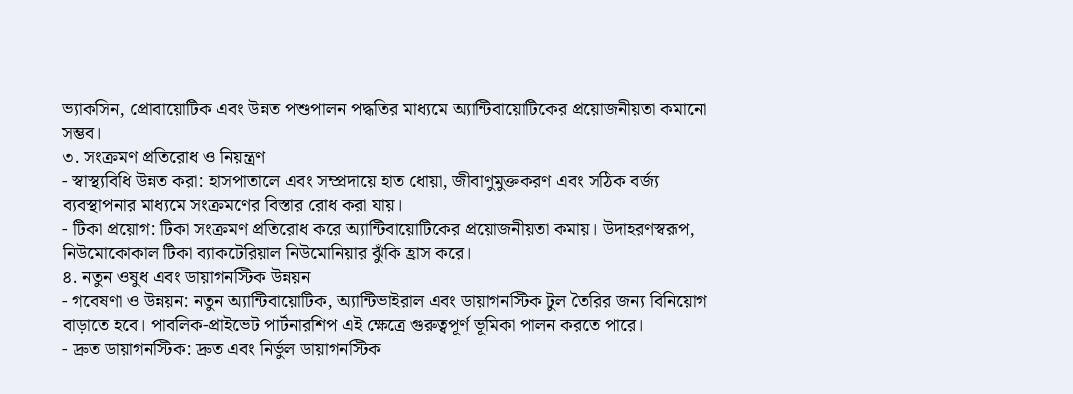ভ্যাকসিন, প্রোবায়োটিক এবং উন্নত পশুপালন পদ্ধতির মাধ্যমে অ্যান্টিবায়োটিকের প্রয়োজনীয়তা কমানো সম্ভব।
৩. সংক্রমণ প্রতিরোধ ও নিয়ন্ত্রণ
- স্বাস্থ্যবিধি উন্নত করা: হাসপাতালে এবং সম্প্রদায়ে হাত ধোয়া, জীবাণুমুক্তকরণ এবং সঠিক বর্জ্য ব্যবস্থাপনার মাধ্যমে সংক্রমণের বিস্তার রোধ করা যায়।
- টিকা প্রয়োগ: টিকা সংক্রমণ প্রতিরোধ করে অ্যান্টিবায়োটিকের প্রয়োজনীয়তা কমায়। উদাহরণস্বরূপ, নিউমোকোকাল টিকা ব্যাকটেরিয়াল নিউমোনিয়ার ঝুঁকি হ্রাস করে।
৪. নতুন ওষুধ এবং ডায়াগনস্টিক উন্নয়ন
- গবেষণা ও উন্নয়ন: নতুন অ্যান্টিবায়োটিক, অ্যান্টিভাইরাল এবং ডায়াগনস্টিক টুল তৈরির জন্য বিনিয়োগ বাড়াতে হবে। পাবলিক-প্রাইভেট পার্টনারশিপ এই ক্ষেত্রে গুরুত্বপূর্ণ ভূমিকা পালন করতে পারে।
- দ্রুত ডায়াগনস্টিক: দ্রুত এবং নির্ভুল ডায়াগনস্টিক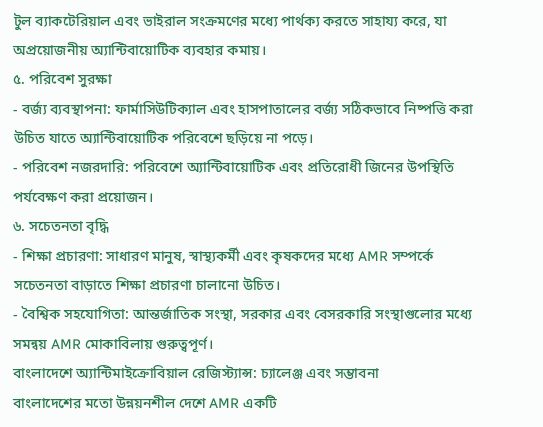টুল ব্যাকটেরিয়াল এবং ভাইরাল সংক্রমণের মধ্যে পার্থক্য করতে সাহায্য করে, যা অপ্রয়োজনীয় অ্যান্টিবায়োটিক ব্যবহার কমায়।
৫. পরিবেশ সুরক্ষা
- বর্জ্য ব্যবস্থাপনা: ফার্মাসিউটিক্যাল এবং হাসপাতালের বর্জ্য সঠিকভাবে নিষ্পত্তি করা উচিত যাতে অ্যান্টিবায়োটিক পরিবেশে ছড়িয়ে না পড়ে।
- পরিবেশ নজরদারি: পরিবেশে অ্যান্টিবায়োটিক এবং প্রতিরোধী জিনের উপস্থিতি পর্যবেক্ষণ করা প্রয়োজন।
৬. সচেতনতা বৃদ্ধি
- শিক্ষা প্রচারণা: সাধারণ মানুষ, স্বাস্থ্যকর্মী এবং কৃষকদের মধ্যে AMR সম্পর্কে সচেতনতা বাড়াতে শিক্ষা প্রচারণা চালানো উচিত।
- বৈশ্বিক সহযোগিতা: আন্তর্জাতিক সংস্থা, সরকার এবং বেসরকারি সংস্থাগুলোর মধ্যে সমন্বয় AMR মোকাবিলায় গুরুত্বপূর্ণ।
বাংলাদেশে অ্যান্টিমাইক্রোবিয়াল রেজিস্ট্যান্স: চ্যালেঞ্জ এবং সম্ভাবনা
বাংলাদেশের মতো উন্নয়নশীল দেশে AMR একটি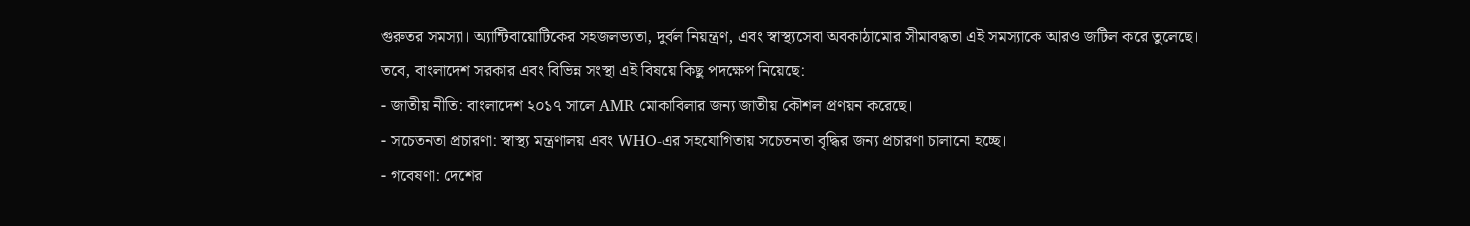গুরুতর সমস্যা। অ্যান্টিবায়োটিকের সহজলভ্যতা, দুর্বল নিয়ন্ত্রণ, এবং স্বাস্থ্যসেবা অবকাঠামোর সীমাবদ্ধতা এই সমস্যাকে আরও জটিল করে তুলেছে। তবে, বাংলাদেশ সরকার এবং বিভিন্ন সংস্থা এই বিষয়ে কিছু পদক্ষেপ নিয়েছে:
- জাতীয় নীতি: বাংলাদেশ ২০১৭ সালে AMR মোকাবিলার জন্য জাতীয় কৌশল প্রণয়ন করেছে।
- সচেতনতা প্রচারণা: স্বাস্থ্য মন্ত্রণালয় এবং WHO-এর সহযোগিতায় সচেতনতা বৃদ্ধির জন্য প্রচারণা চালানো হচ্ছে।
- গবেষণা: দেশের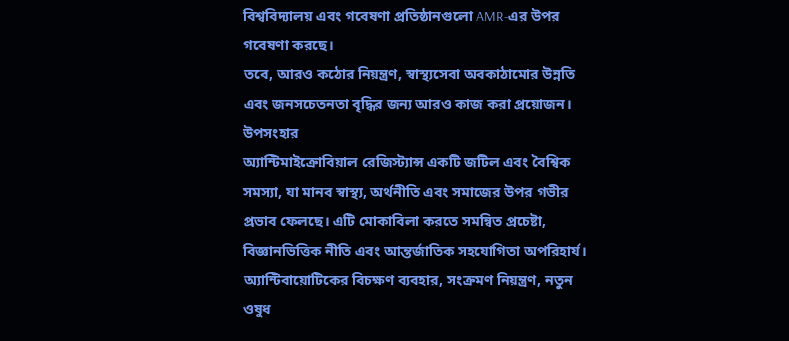বিশ্ববিদ্যালয় এবং গবেষণা প্রতিষ্ঠানগুলো AMR-এর উপর গবেষণা করছে।
তবে, আরও কঠোর নিয়ন্ত্রণ, স্বাস্থ্যসেবা অবকাঠামোর উন্নতি এবং জনসচেতনতা বৃদ্ধির জন্য আরও কাজ করা প্রয়োজন।
উপসংহার
অ্যান্টিমাইক্রোবিয়াল রেজিস্ট্যান্স একটি জটিল এবং বৈশ্বিক সমস্যা, যা মানব স্বাস্থ্য, অর্থনীতি এবং সমাজের উপর গভীর প্রভাব ফেলছে। এটি মোকাবিলা করতে সমন্বিত প্রচেষ্টা, বিজ্ঞানভিত্তিক নীতি এবং আন্তর্জাতিক সহযোগিতা অপরিহার্য। অ্যান্টিবায়োটিকের বিচক্ষণ ব্যবহার, সংক্রমণ নিয়ন্ত্রণ, নতুন ওষুধ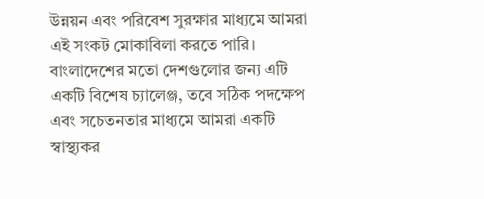উন্নয়ন এবং পরিবেশ সুরক্ষার মাধ্যমে আমরা এই সংকট মোকাবিলা করতে পারি। বাংলাদেশের মতো দেশগুলোর জন্য এটি একটি বিশেষ চ্যালেঞ্জ, তবে সঠিক পদক্ষেপ এবং সচেতনতার মাধ্যমে আমরা একটি স্বাস্থ্যকর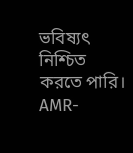ভবিষ্যৎ নিশ্চিত করতে পারি। AMR-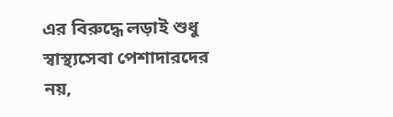এর বিরুদ্ধে লড়াই শুধু স্বাস্থ্যসেবা পেশাদারদের নয়,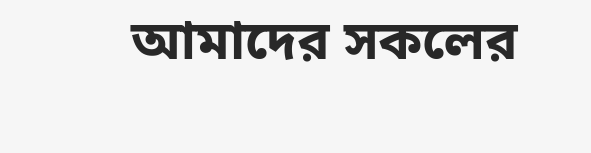আমাদের সকলের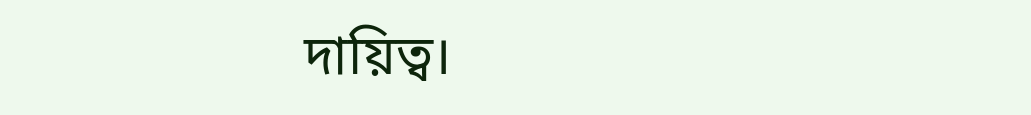দায়িত্ব।